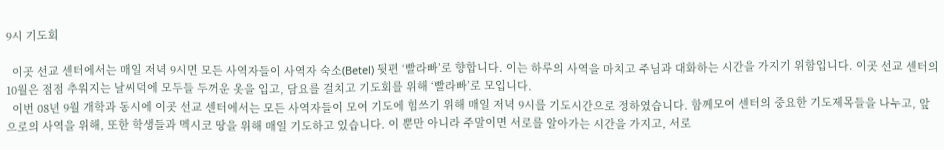9시 기도회

  이곳 선교 센터에서는 매일 저녁 9시면 모든 사역자들이 사역자 숙소(Betel) 뒷편 ‘빨라빠’로 향합니다. 이는 하루의 사역을 마치고 주님과 대화하는 시간을 가지기 위함입니다. 이곳 선교 센터의 10월은 점점 추워지는 날씨덕에 모두들 두꺼운 옷을 입고, 담요를 걸치고 기도회를 위해 ‘빨라빠’로 모입니다.
  이번 08년 9월 개학과 동시에 이곳 선교 센터에서는 모든 사역자들이 모여 기도에 힘쓰기 위해 매일 저녁 9시를 기도시간으로 정하였습니다. 함께모여 센터의 중요한 기도제목들을 나누고, 앞으로의 사역을 위해, 또한 학생들과 멕시코 땅을 위해 매일 기도하고 있습니다. 이 뿐만 아니라 주말이면 서로를 알아가는 시간을 가지고, 서로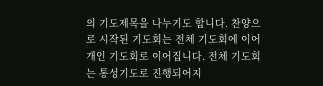의 기도제목을 나누기도 합니다. 찬양으로 시작된 기도회는 전체 기도회에 이어 개인 기도회로 이어집니다. 전체 기도회는 통성기도로 진행되어지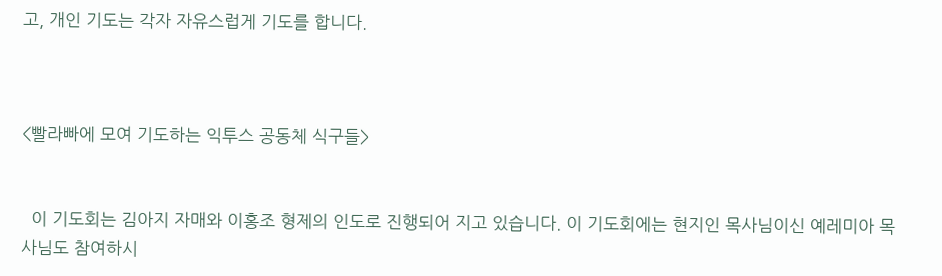고, 개인 기도는 각자 자유스럽게 기도를 합니다.



<빨라빠에 모여 기도하는 익투스 공동체 식구들>


  이 기도회는 김아지 자매와 이홍조 형제의 인도로 진행되어 지고 있습니다. 이 기도회에는 현지인 목사님이신 예레미아 목사님도 참여하시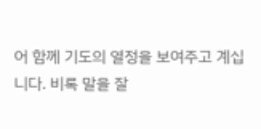어 함께 기도의 열정을 보여주고 계십니다. 비록 말을 잘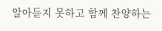알아듣지 못하고 함께 찬양하는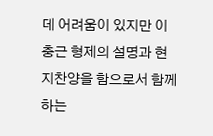데 어려움이 있지만 이충근 형제의 설명과 현지찬양을 함으로서 함께하는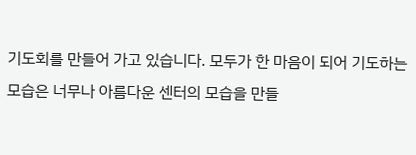기도회를 만들어 가고 있습니다. 모두가 한 마음이 되어 기도하는 모습은 너무나 아름다운 센터의 모습을 만들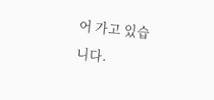어 가고 있습니다.